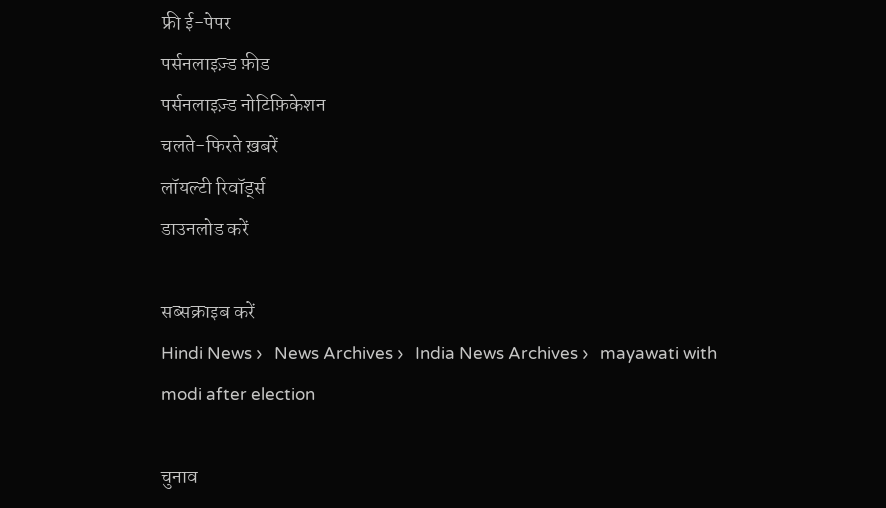फ्री ई-पेपर
पर्सनलाइज़्ड फ़ीड
पर्सनलाइज़्ड नोटिफ़िकेशन
चलते-फिरते ख़बरें
लॉयल्टी रिवॉर्ड्स
डाउनलोड करें

सब्सक्राइब करें
Hindi News ›   News Archives ›   India News Archives ›   mayawati with modi after election

चुनाव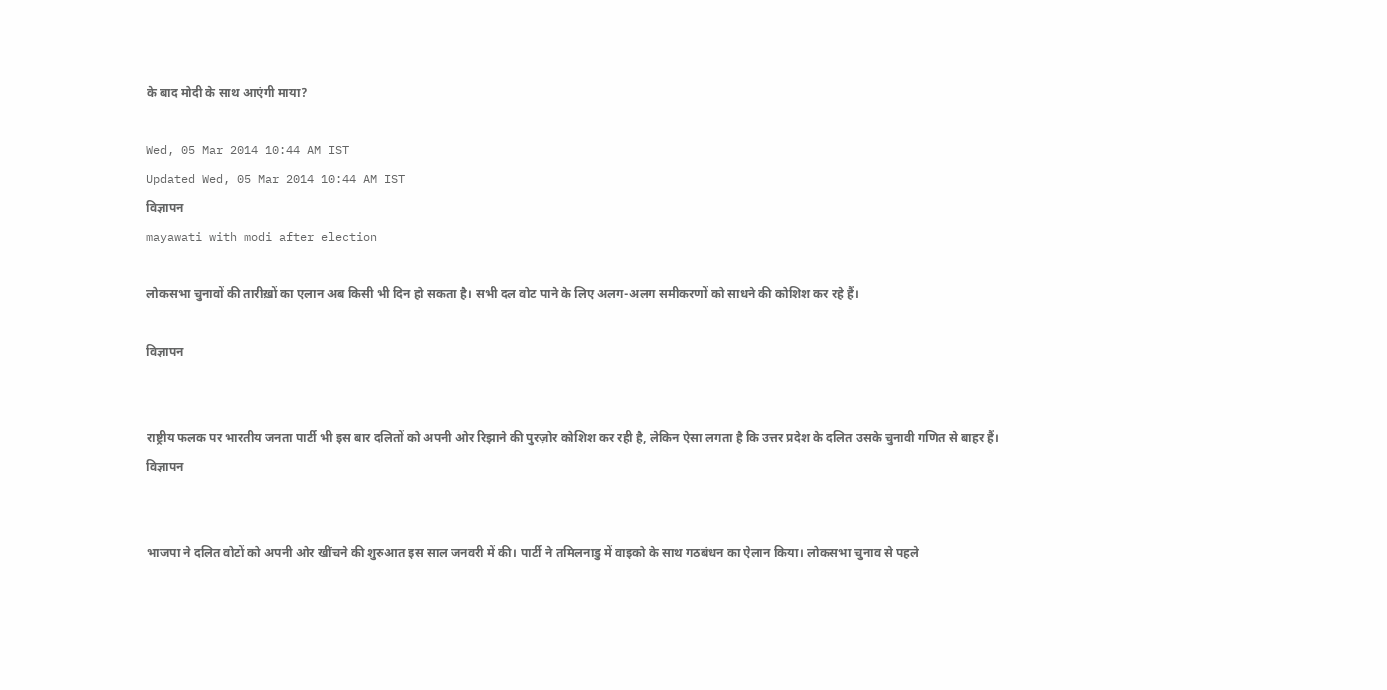के बाद मोदी के साथ आएंगी माया?

Wed, 05 Mar 2014 10:44 AM IST
Updated Wed, 05 Mar 2014 10:44 AM IST
विज्ञापन
mayawati with modi after election

लोकसभा चुनावों की तारीख़ों का एलान अब किसी भी दिन हो सकता है। सभी दल वोट पाने के लिए अलग-अलग समीकरणों को साधने की कोशिश कर रहे हैं।

विज्ञापन


राष्ट्रीय फलक पर भारतीय जनता पार्टी भी इस बार दलितों को अपनी ओर रिझाने की पुरज़ोर कोशिश कर रही है, लेकिन ऐसा लगता है कि उत्तर प्रदेश के दलित उसके चुनावी गणित से बाहर हैं।
विज्ञापन


भाजपा ने दलित वोटों को अपनी ओर खींचने की शुरुआत इस साल जनवरी में की। पार्टी ने तमिलनाडु में वाइको के साथ गठबंधन का ऐलान किया। लोकसभा चुनाव से पहले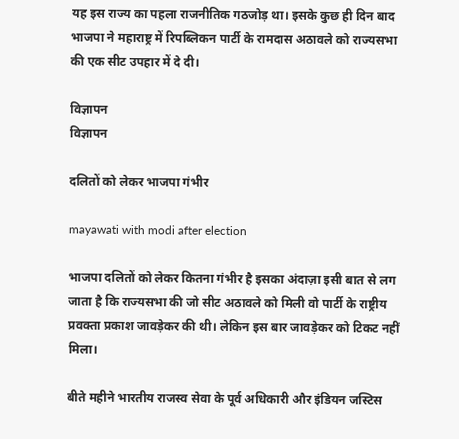यह इस राज्य का पहला राजनीतिक गठजोड़ था। इसके कुछ ही दिन बाद भाजपा ने महाराष्ट्र में रिपब्लिकन पार्टी के रामदास अठावले को राज्यसभा की एक सीट उपहार में दे दी।

विज्ञापन
विज्ञापन

दलितों को लेकर भाजपा गंभीर

mayawati with modi after election

भाजपा दलितों को लेकर कितना गंभीर है इसका अंदाज़ा इसी बात से लग जाता है कि राज्यसभा की जो सीट अठावले को मिली वो पार्टी के राष्ट्रीय प्रवक्ता प्रकाश जावड़ेकर की थी। लेकिन इस बार जावड़ेकर को टिकट नहीं मिला।

बीते महीने भारतीय राजस्व सेवा के पूर्व अधिकारी और इंडियन जस्टिस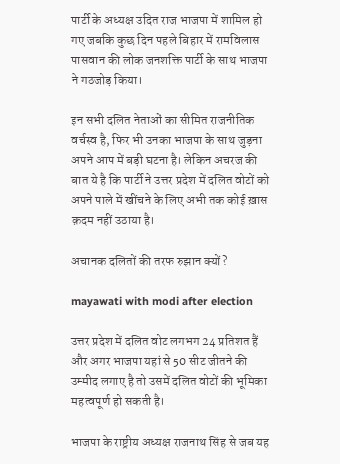पार्टी के अध्यक्ष उदित राज भाजपा में शामिल हो गए जबकि कुछ दिन पहले बिहार में रामविलास पासवान की लोक जनशक्ति पार्टी के साथ भाजपा ने गठजोड़ किया।

इन सभी दलित नेताओं का सीमित राजनीतिक वर्चस्व है, फिर भी उनका भाजपा के साथ जुड़ना अपने आप में बड़ी घटना है। लेकिन अचरज की बात ये है कि पार्टी ने उत्तर प्रदेश में दलित वोटों को अपने पाले में खींचने के लिए अभी तक कोई ख़ास क़दम नहीं उठाया है।

अचानक दलितों की तरफ रुझान क्यों?

mayawati with modi after election

उत्तर प्रदेश में दलित वोट लगभग 24 प्रतिशत हैं और अगर भाजपा यहां से 50 सीट जीतने की उम्मीद लगाए है तो उसमें दलित वोटों की भूमिका महत्वपूर्ण हो सकती है।

भाजपा के राष्ट्रीय अध्यक्ष राजनाथ सिंह से जब यह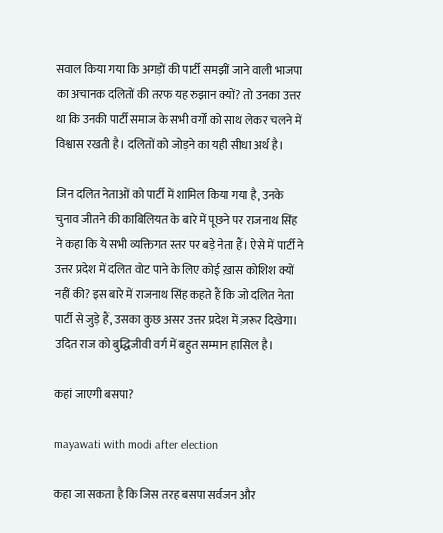सवाल किया गया कि अगड़ों की पार्टी समझीं जाने वाली भाजपा का अचानक दलितों की तरफ यह रुझान क्यों? तो उनका उत्तर था कि उनकी पार्टी समाज के सभी वर्गों को साथ लेकर चलने में विश्वास रखती है। दलितों को जोड़ने का यही सीधा अर्थ है।

जिन दलित नेताओं को पार्टी में शामिल किया गया है, उनके चुनाव जीतने की काबिलियत के बारे में पूछने पर राजनाथ सिंह ने कहा कि ये सभी व्यक्तिगत स्तर पर बड़े नेता हैं। ऐसे में पार्टी ने उत्तर प्रदेश में दलित वोट पाने के लिए कोई ख़ास कोशिश क्यों नहीं की? इस बारे में राजनाथ सिंह कहते हैं कि जो दलित नेता पार्टी से जुड़े हैं, उसका कुछ असर उत्तर प्रदेश में ज़रूर दिखेगा। उदित राज को बुद्धिजीवी वर्ग में बहुत सम्मान हासिल है।

कहां जाएगी बसपा?

mayawati with modi after election

कहा जा सकता है कि जिस तरह बसपा सर्वजन और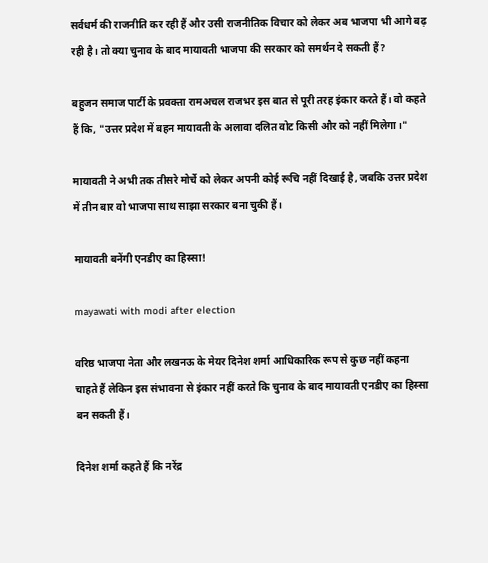सर्वधर्म की राजनीति कर रही हैं और उसी राजनीतिक विचार को लेकर अब भाजपा भी आगे बढ़ रही है। तो क्या चुनाव के बाद मायावती भाजपा की सरकार को समर्थन दे सकती हैं?

बहुजन समाज पार्टी के प्रवक्ता रामअचल राजभर इस बात से पूरी तरह इंकार करते हैं। वो कहते हैं कि, "उत्तर प्रदेश में बहन मायावती के अलावा दलित वोट किसी और को नहीं मिलेगा।"

मायावती ने अभी तक तीसरे मोर्चे को लेकर अपनी कोई रूचि नहीं दिखाई है, जबकि उत्तर प्रदेश में तीन बार वो भाजपा साथ साझा सरकार बना चुकी हैं।

मायावती बनेंगी एनडीए का हिस्सा!

mayawati with modi after election

वरिष्ठ भाजपा नेता और लखनऊ के मेयर दिनेश शर्मा आधिकारिक रूप से कुछ नहीं कहना चाहते हैं लेकिन इस संभावना से इंकार नहीं करते कि चुनाव के बाद मायावती एनडीए का हिस्सा बन सकती हैं।

दिनेश शर्मा कहते हैं कि नरेंद्र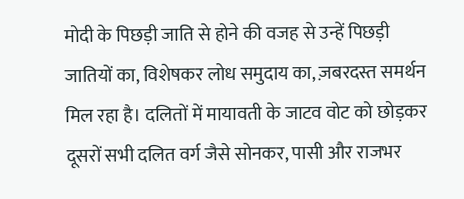मोदी के पिछड़ी जाति से होने की वजह से उन्हें पिछड़ी जातियों का, विशेषकर लोध समुदाय का, ज़बरदस्त समर्थन मिल रहा है। दलितों में मायावती के जाटव वोट को छोड़कर दूसरों सभी दलित वर्ग जैसे सोनकर, पासी और राजभर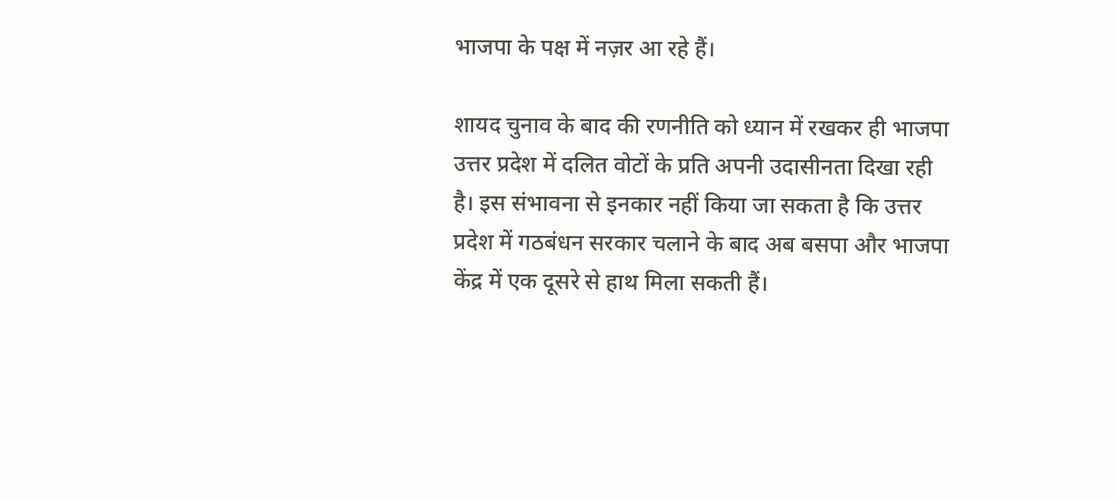भाजपा के पक्ष में नज़र आ रहे हैं।

शायद चुनाव के बाद की रणनीति को ध्यान में रखकर ही भाजपा उत्तर प्रदेश में दलित वोटों के प्रति अपनी उदासीनता दिखा रही है। इस संभावना से इनकार नहीं किया जा सकता है कि उत्तर प्रदेश में गठबंधन सरकार चलाने के बाद अब बसपा और भाजपा केंद्र में एक दूसरे से हाथ मिला सकती हैं।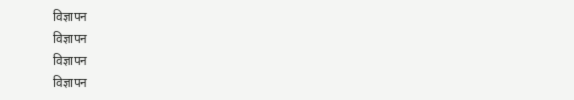विज्ञापन
विज्ञापन
विज्ञापन
विज्ञापन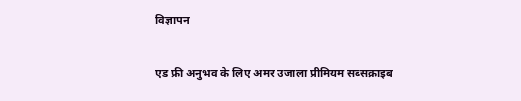विज्ञापन

एड फ्री अनुभव के लिए अमर उजाला प्रीमियम सब्सक्राइब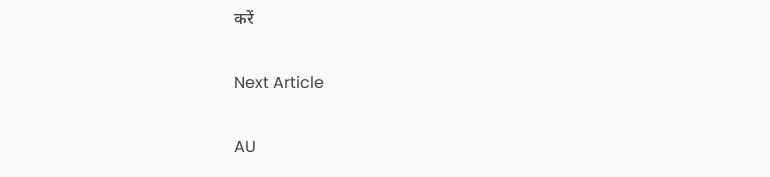करें

Next Article

AU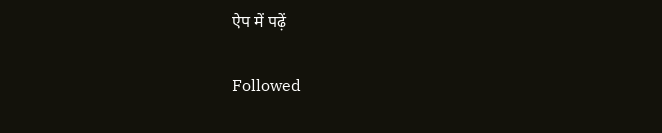ऐप में पढ़ें

Followed